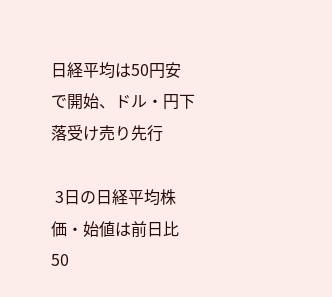日経平均は50円安で開始、ドル・円下落受け売り先行

 3日の日経平均株価・始値は前日比50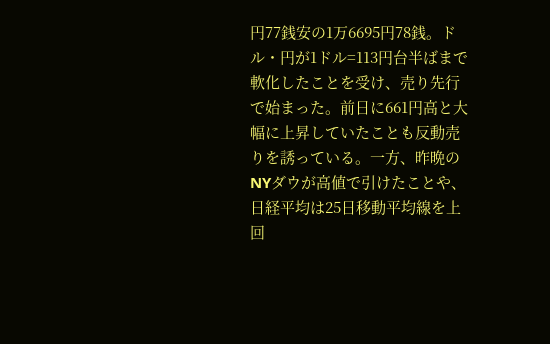円77銭安の1万6695円78銭。ドル・円が1ドル=113円台半ばまで軟化したことを受け、売り先行で始まった。前日に661円高と大幅に上昇していたことも反動売りを誘っている。一方、昨晩のNYダウが高値で引けたことや、日経平均は25日移動平均線を上回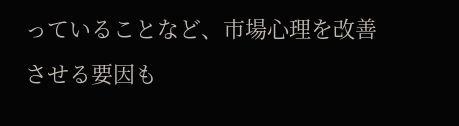っていることなど、市場心理を改善させる要因も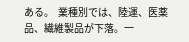ある。  業種別では、陸運、医薬品、繊維製品が下落。一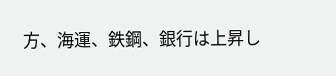方、海運、鉄鋼、銀行は上昇し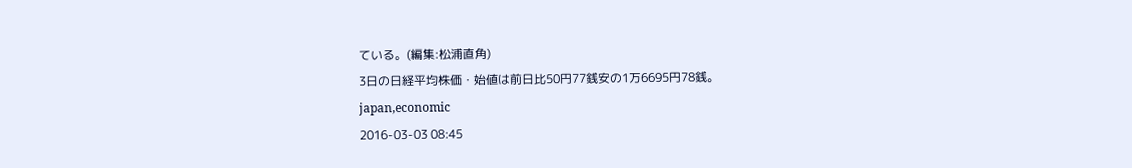ている。(編集:松浦直角)
3日の日経平均株価・始値は前日比50円77銭安の1万6695円78銭。
japan,economic
2016-03-03 08:45